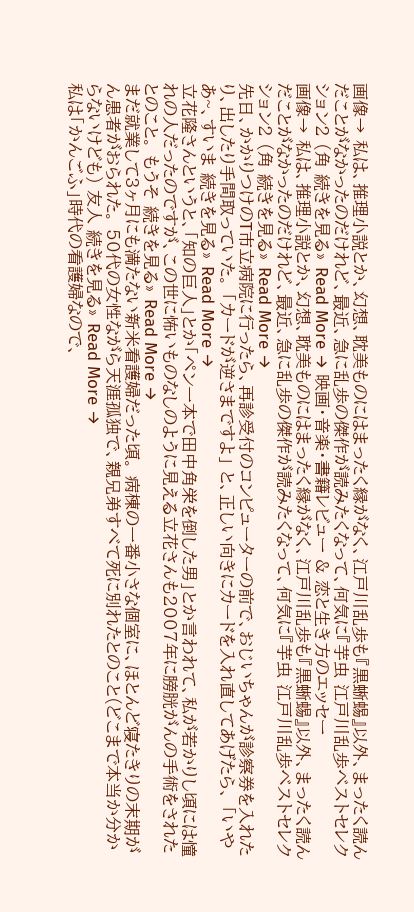画像→ 私は、推理小説とか、幻想、耽美ものにはまったく縁がなく、江戸川乱歩も『黒蜥蜴』以外、まったく読んだことがなかったのだけれど、最近、急に乱歩の傑作が読みたくなって、何気に『芋虫 江戸川乱歩ベストセレクション2 (角 続きを見る» Read More → 映画・音楽・書籍レビュー & 恋と生き方のエッセー
画像→ 私は、推理小説とか、幻想、耽美ものにはまったく縁がなく、江戸川乱歩も『黒蜥蜴』以外、まったく読んだことがなかったのだけれど、最近、急に乱歩の傑作が読みたくなって、何気に『芋虫 江戸川乱歩ベストセレクション2 (角 続きを見る» Read More →
先日、かかりつけのT市立病院に行ったら、再診受付のコンピューターの前で、おじいちゃんが診察券を入れたり、出したり手間取っていた。 「カードが逆さまですよ」 と、正しい向きにカードを入れ直してあげたら、 「いやあ~、すいま 続きを見る» Read More →
立花隆さんというと、「知の巨人」とか「ペン一本で田中角栄を倒した男」とか言われて、私が若かりし頃には憧れの人だったのですが、この世に怖いものなしのように見える立花さんも2007年に膀胱がんの手術をされたとのこと。 もうそ 続きを見る» Read More →
まだ就業して3ヶ月にも満たない新米看護婦だった頃。 病棟の一番小さな個室に、ほとんど寝たきりの末期がん患者がおられた。 50代の女性ながら天涯孤独で、親兄弟すべて死に別れたとのこと(どこまで本当か分からないけども) 友人 続きを見る» Read More →
私は「かんごふ」時代の看護婦なので、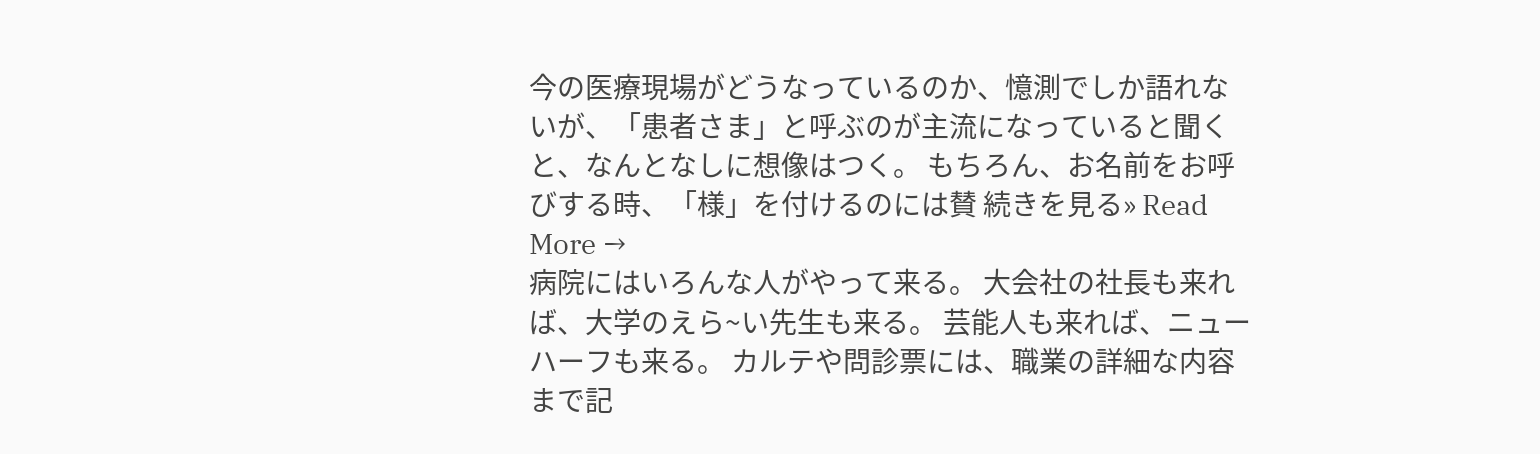今の医療現場がどうなっているのか、憶測でしか語れないが、「患者さま」と呼ぶのが主流になっていると聞くと、なんとなしに想像はつく。 もちろん、お名前をお呼びする時、「様」を付けるのには賛 続きを見る» Read More →
病院にはいろんな人がやって来る。 大会社の社長も来れば、大学のえら~い先生も来る。 芸能人も来れば、ニューハーフも来る。 カルテや問診票には、職業の詳細な内容まで記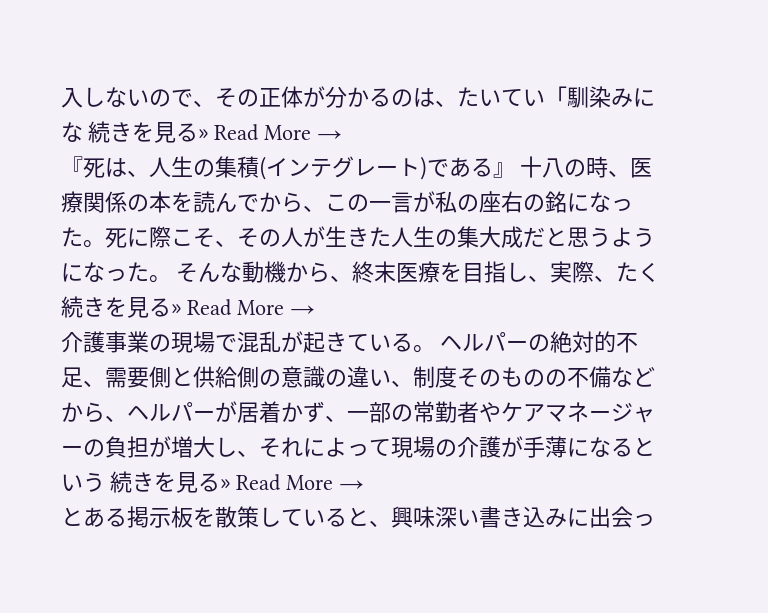入しないので、その正体が分かるのは、たいてい「馴染みにな 続きを見る» Read More →
『死は、人生の集積(インテグレート)である』 十八の時、医療関係の本を読んでから、この一言が私の座右の銘になった。死に際こそ、その人が生きた人生の集大成だと思うようになった。 そんな動機から、終末医療を目指し、実際、たく 続きを見る» Read More →
介護事業の現場で混乱が起きている。 ヘルパーの絶対的不足、需要側と供給側の意識の違い、制度そのものの不備などから、ヘルパーが居着かず、一部の常勤者やケアマネージャーの負担が増大し、それによって現場の介護が手薄になるという 続きを見る» Read More →
とある掲示板を散策していると、興味深い書き込みに出会っ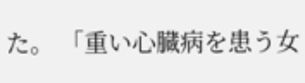た。 「重い心臓病を患う女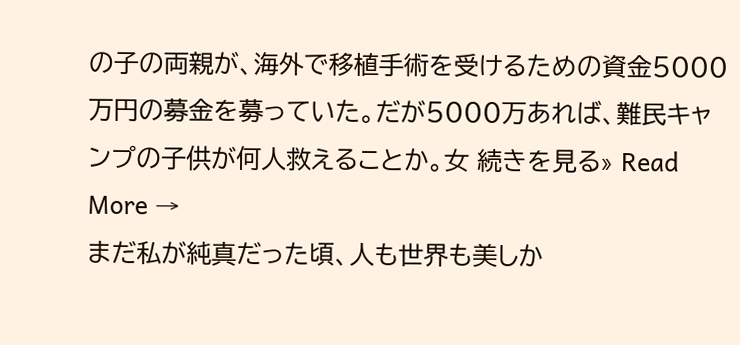の子の両親が、海外で移植手術を受けるための資金5000万円の募金を募っていた。だが5000万あれば、難民キャンプの子供が何人救えることか。女 続きを見る» Read More →
まだ私が純真だった頃、人も世界も美しか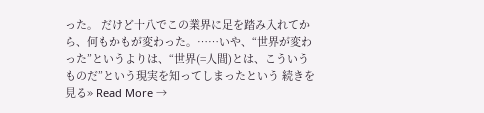った。 だけど十八でこの業界に足を踏み入れてから、何もかもが変わった。……いや、“世界が変わった”というよりは、“世界(=人間)とは、こういうものだ”という現実を知ってしまったという 続きを見る» Read More →